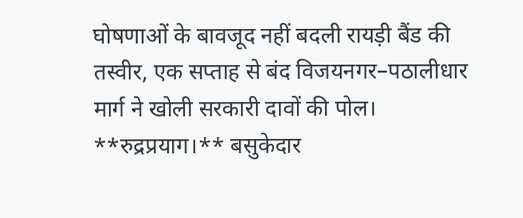घोषणाओं के बावजूद नहीं बदली रायड़ी बैंड की तस्वीर, एक सप्ताह से बंद विजयनगर–पठालीधार मार्ग ने खोली सरकारी दावों की पोल।
**रुद्रप्रयाग।** बसुकेदार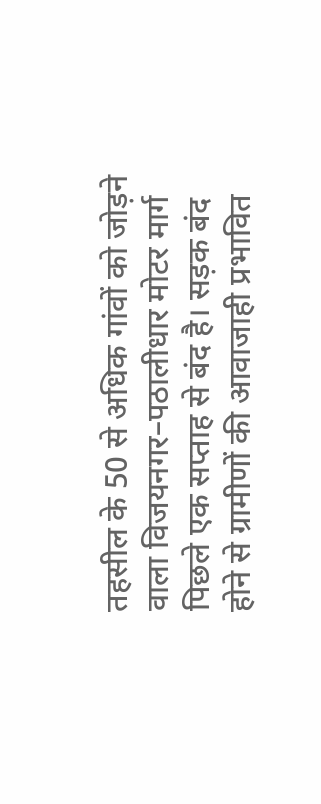तहसील के 50 से अधिक गांवों को जोड़ने वाला विजयनगर–पठालीधार मोटर मार्ग पिछले एक सप्ताह से बंद है। सड़क बंद होने से ग्रामीणों की आवाजाही प्रभावित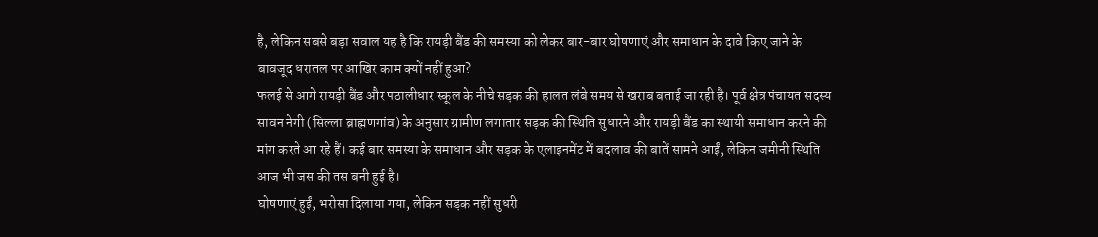है, लेकिन सबसे बड़ा सवाल यह है कि रायड़ी बैंड की समस्या को लेकर बार-बार घोषणाएं और समाधान के दावे किए जाने के बावजूद धरातल पर आखिर काम क्यों नहीं हुआ?
फलई से आगे रायड़ी बैंड और पठालीधार स्कूल के नीचे सड़क की हालत लंबे समय से खराब बताई जा रही है। पूर्व क्षेत्र पंचायत सदस्य सावन नेगी (सिल्ला ब्राह्मणगांव) के अनुसार ग्रामीण लगातार सड़क की स्थिति सुधारने और रायड़ी बैंड का स्थायी समाधान करने की मांग करते आ रहे हैं। कई बार समस्या के समाधान और सड़क के एलाइनमेंट में बदलाव की बातें सामने आईं, लेकिन जमीनी स्थिति आज भी जस की तस बनी हुई है।
घोषणाएं हुईं, भरोसा दिलाया गया, लेकिन सड़क नहीं सुधरी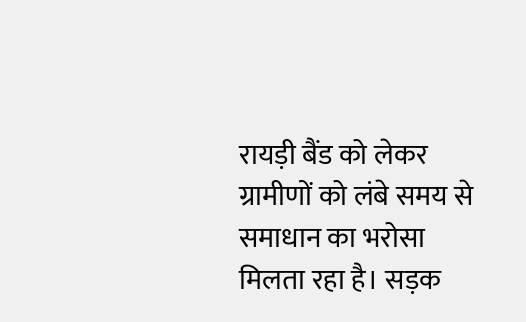रायड़ी बैंड को लेकर ग्रामीणों को लंबे समय से समाधान का भरोसा मिलता रहा है। सड़क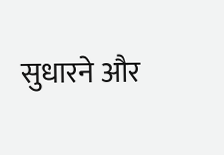सुधारने और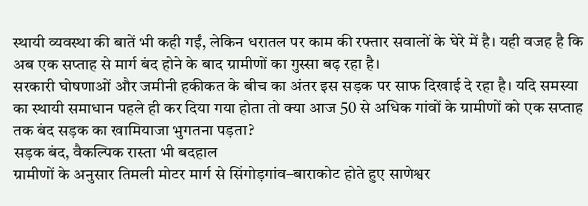स्थायी व्यवस्था की बातें भी कही गईं, लेकिन धरातल पर काम की रफ्तार सवालों के घेरे में है। यही वजह है कि अब एक सप्ताह से मार्ग बंद होने के बाद ग्रामीणों का गुस्सा बढ़ रहा है।
सरकारी घोषणाओं और जमीनी हकीकत के बीच का अंतर इस सड़क पर साफ दिखाई दे रहा है। यदि समस्या का स्थायी समाधान पहले ही कर दिया गया होता तो क्या आज 50 से अधिक गांवों के ग्रामीणों को एक सप्ताह तक बंद सड़क का खामियाजा भुगतना पड़ता?
सड़क बंद, वैकल्पिक रास्ता भी बदहाल
ग्रामीणों के अनुसार तिमली मोटर मार्ग से सिंगोड़गांव–बाराकोट होते हुए साणेश्वर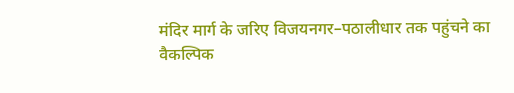मंदिर मार्ग के जरिए विजयनगर–पठालीधार तक पहुंचने का वैकल्पिक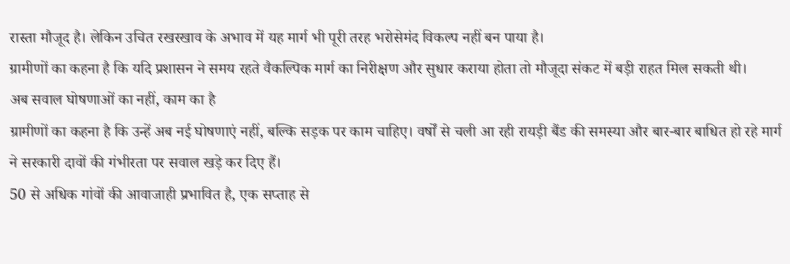रास्ता मौजूद है। लेकिन उचित रखरखाव के अभाव में यह मार्ग भी पूरी तरह भरोसेमंद विकल्प नहीं बन पाया है।
ग्रामीणों का कहना है कि यदि प्रशासन ने समय रहते वैकल्पिक मार्ग का निरीक्षण और सुधार कराया होता तो मौजूदा संकट में बड़ी राहत मिल सकती थी।
अब सवाल घोषणाओं का नहीं, काम का है
ग्रामीणों का कहना है कि उन्हें अब नई घोषणाएं नहीं, बल्कि सड़क पर काम चाहिए। वर्षों से चली आ रही रायड़ी बैंड की समस्या और बार-बार बाधित हो रहे मार्ग ने सरकारी दावों की गंभीरता पर सवाल खड़े कर दिए हैं।
50 से अधिक गांवों की आवाजाही प्रभावित है, एक सप्ताह से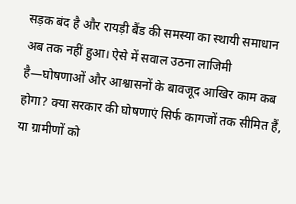सड़क बंद है और रायड़ी बैंड की समस्या का स्थायी समाधान अब तक नहीं हुआ। ऐसे में सवाल उठना लाजिमी है—घोषणाओं और आश्वासनों के बावजूद आखिर काम कब होगा? क्या सरकार की घोषणाएं सिर्फ कागजों तक सीमित हैं, या ग्रामीणों को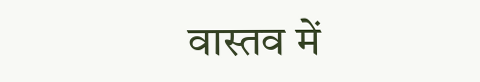वास्तव में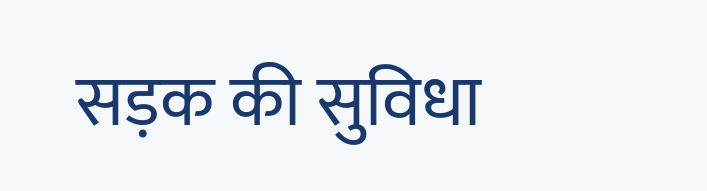सड़क की सुविधा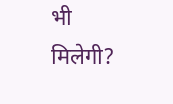भी मिलेगी?